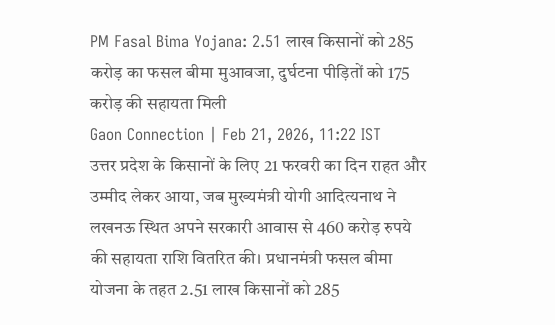PM Fasal Bima Yojana: 2.51 लाख किसानों को 285 करोड़ का फसल बीमा मुआवजा, दुर्घटना पीड़ितों को 175 करोड़ की सहायता मिली
Gaon Connection | Feb 21, 2026, 11:22 IST
उत्तर प्रदेश के किसानों के लिए 21 फरवरी का दिन राहत और उम्मीद लेकर आया, जब मुख्यमंत्री योगी आदित्यनाथ ने लखनऊ स्थित अपने सरकारी आवास से 460 करोड़ रुपये की सहायता राशि वितरित की। प्रधानमंत्री फसल बीमा योजना के तहत 2.51 लाख किसानों को 285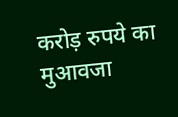करोड़ रुपये का मुआवजा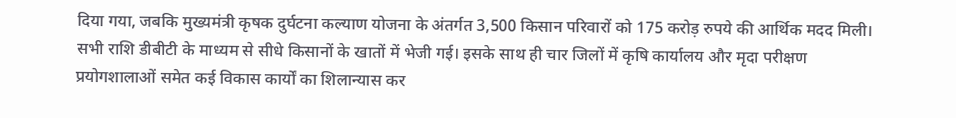दिया गया, जबकि मुख्यमंत्री कृषक दुर्घटना कल्याण योजना के अंतर्गत 3,500 किसान परिवारों को 175 करोड़ रुपये की आर्थिक मदद मिली। सभी राशि डीबीटी के माध्यम से सीधे किसानों के खातों में भेजी गई। इसके साथ ही चार जिलों में कृषि कार्यालय और मृदा परीक्षण प्रयोगशालाओं समेत कई विकास कार्यों का शिलान्यास कर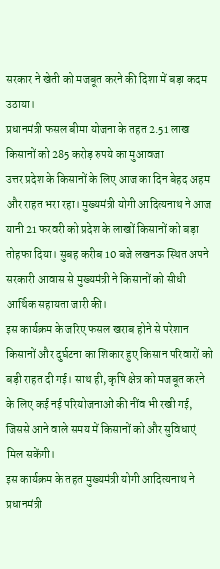सरकार ने खेती को मजबूत करने की दिशा में बड़ा कदम उठाया।
प्रधानमंत्री फसल बीमा योजना के तहत 2.51 लाख किसानों को 285 करोड़ रुपये का मुआवजा
उत्तर प्रदेश के किसानों के लिए आज का दिन बेहद अहम और राहत भरा रहा। मुख्यमंत्री योगी आदित्यनाथ ने आज यानी 21 फरवरी को प्रदेश के लाखों किसानों को बड़ा तोहफा दिया। सुबह करीब 10 बजे लखनऊ स्थित अपने सरकारी आवास से मुख्यमंत्री ने किसानों को सीधी आर्थिक सहायता जारी की।
इस कार्यक्रम के जरिए फसल खराब होने से परेशान किसानों और दुर्घटना का शिकार हुए किसान परिवारों को बड़ी राहत दी गई। साथ ही, कृषि क्षेत्र को मजबूत करने के लिए कई नई परियोजनाओं की नींव भी रखी गई, जिससे आने वाले समय में किसानों को और सुविधाएं मिल सकेंगी।
इस कार्यक्रम के तहत मुख्यमंत्री योगी आदित्यनाथ ने प्रधानमंत्री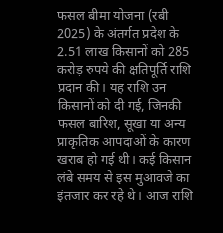फसल बीमा योजना (रबी 2025) के अंतर्गत प्रदेश के 2.51 लाख किसानों को 285 करोड़ रुपये की क्षतिपूर्ति राशि प्रदान की। यह राशि उन किसानों को दी गई, जिनकी फसल बारिश, सूखा या अन्य प्राकृतिक आपदाओं के कारण खराब हो गई थी। कई किसान लंबे समय से इस मुआवजे का इंतजार कर रहे थे। आज राशि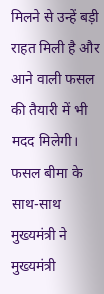मिलने से उन्हें बड़ी राहत मिली है और आने वाली फसल की तैयारी में भी मदद मिलेगी।
फसल बीमा के साथ-साथ मुख्यमंत्री ने मुख्यमंत्री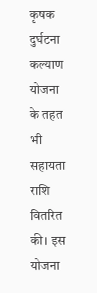कृषक दुर्घटना कल्याण योजना के तहत भी सहायता राशि वितरित की। इस योजना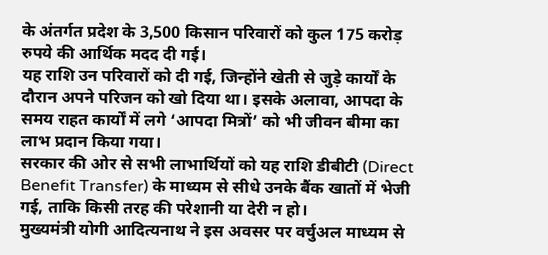के अंतर्गत प्रदेश के 3,500 किसान परिवारों को कुल 175 करोड़ रुपये की आर्थिक मदद दी गई।
यह राशि उन परिवारों को दी गई, जिन्होंने खेती से जुड़े कार्यों के दौरान अपने परिजन को खो दिया था। इसके अलावा, आपदा के समय राहत कार्यों में लगे ‘आपदा मित्रों’ को भी जीवन बीमा का लाभ प्रदान किया गया।
सरकार की ओर से सभी लाभार्थियों को यह राशि डीबीटी (Direct Benefit Transfer) के माध्यम से सीधे उनके बैंक खातों में भेजी गई, ताकि किसी तरह की परेशानी या देरी न हो।
मुख्यमंत्री योगी आदित्यनाथ ने इस अवसर पर वर्चुअल माध्यम से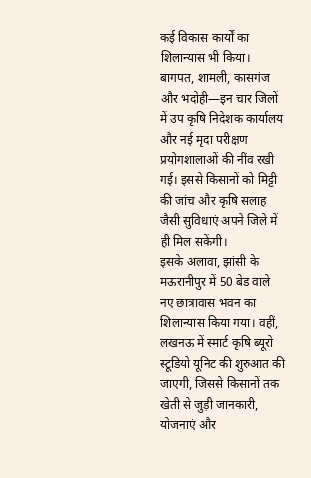कई विकास कार्यों का शिलान्यास भी किया।
बागपत, शामली, कासगंज और भदोही—इन चार जिलों में उप कृषि निदेशक कार्यालय और नई मृदा परीक्षण प्रयोगशालाओं की नींव रखी गई। इससे किसानों को मिट्टी की जांच और कृषि सलाह जैसी सुविधाएं अपने जिले में ही मिल सकेंगी।
इसके अलावा, झांसी के मऊरानीपुर में 50 बेड वाले नए छात्रावास भवन का शिलान्यास किया गया। वहीं, लखनऊ में स्मार्ट कृषि ब्यूरो स्टूडियो यूनिट की शुरुआत की जाएगी, जिससे किसानों तक खेती से जुड़ी जानकारी, योजनाएं और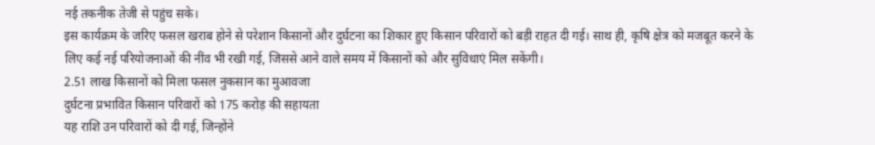नई तकनीक तेजी से पहुंच सके।
इस कार्यक्रम के जरिए फसल खराब होने से परेशान किसानों और दुर्घटना का शिकार हुए किसान परिवारों को बड़ी राहत दी गई। साथ ही, कृषि क्षेत्र को मजबूत करने के लिए कई नई परियोजनाओं की नींव भी रखी गई, जिससे आने वाले समय में किसानों को और सुविधाएं मिल सकेंगी।
2.51 लाख किसानों को मिला फसल नुकसान का मुआवजा
दुर्घटना प्रभावित किसान परिवारों को 175 करोड़ की सहायता
यह राशि उन परिवारों को दी गई, जिन्होंने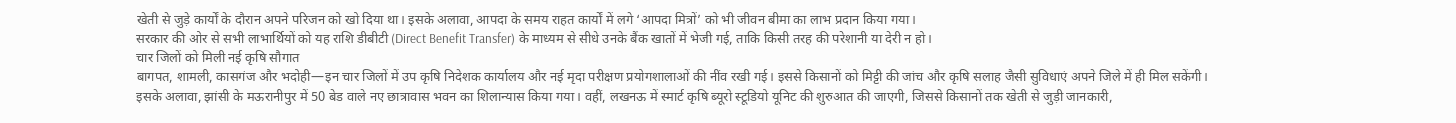खेती से जुड़े कार्यों के दौरान अपने परिजन को खो दिया था। इसके अलावा, आपदा के समय राहत कार्यों में लगे ‘आपदा मित्रों’ को भी जीवन बीमा का लाभ प्रदान किया गया।
सरकार की ओर से सभी लाभार्थियों को यह राशि डीबीटी (Direct Benefit Transfer) के माध्यम से सीधे उनके बैंक खातों में भेजी गई, ताकि किसी तरह की परेशानी या देरी न हो।
चार जिलों को मिली नई कृषि सौगात
बागपत, शामली, कासगंज और भदोही—इन चार जिलों में उप कृषि निदेशक कार्यालय और नई मृदा परीक्षण प्रयोगशालाओं की नींव रखी गई। इससे किसानों को मिट्टी की जांच और कृषि सलाह जैसी सुविधाएं अपने जिले में ही मिल सकेंगी।
इसके अलावा, झांसी के मऊरानीपुर में 50 बेड वाले नए छात्रावास भवन का शिलान्यास किया गया। वहीं, लखनऊ में स्मार्ट कृषि ब्यूरो स्टूडियो यूनिट की शुरुआत की जाएगी, जिससे किसानों तक खेती से जुड़ी जानकारी,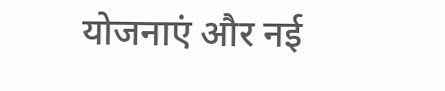योजनाएं और नई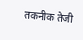तकनीक तेजी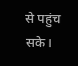से पहुंच सके।